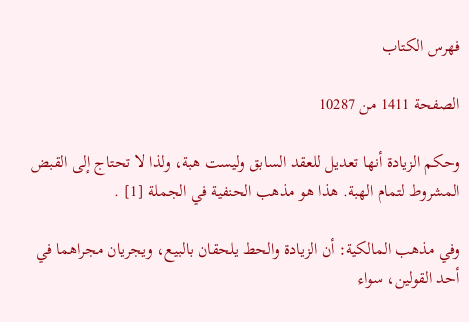فهرس الكتاب

الصفحة 1411 من 10287

وحكم الزيادة أنها تعديل للعقد السابق وليست هبة، ولذا لا تحتاج إلى القبض المشروط لتمام الهبة. هذا هو مذهب الحنفية في الجملة [1] .

وفي مذهب المالكية: أن الزيادة والحط يلحقان بالبيع، ويجريان مجراهما في أحد القولين، سواء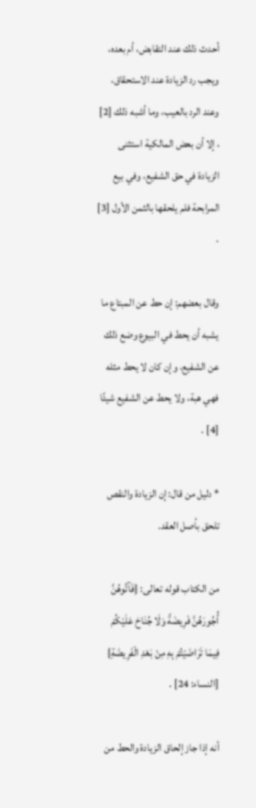أحدث ذلك عند التقابض، أم بعده، ويجب رد الزيادة عند الاستحقاق، وعند الرد بالعيب، وما أشبه ذلك [2] ، إلا أن بعض المالكية استثنى الزيادة في حق الشفيع، وفي بيع المرابحة فلم يلحقها بالثمن الأول [3] .

وقال بعضهم: إن حط عن المبتاع ما يشبه أن يحط في البيوع وضع ذلك عن الشفيع، وإن كان لا يحط مثله فهي هبة، ولا يحط عن الشفيع شيئًا [4] .

* دليل من قال: إن الزيادة والنقص تلحق بأصل العقد.

من الكتاب قوله تعالى: {فَآتُوهُنَّ أُجُورَهُنَّ فَرِيضَةً وَلَا جُنَاحَ عَلَيْكُمْ فِيمَا تَرَاضَيْتُمْ بِهِ مِنْ بَعْدِ الْفَرِيضَةِ} [النساء: 24] .

أنه إذا جاز إلحاق الزيادة والحط من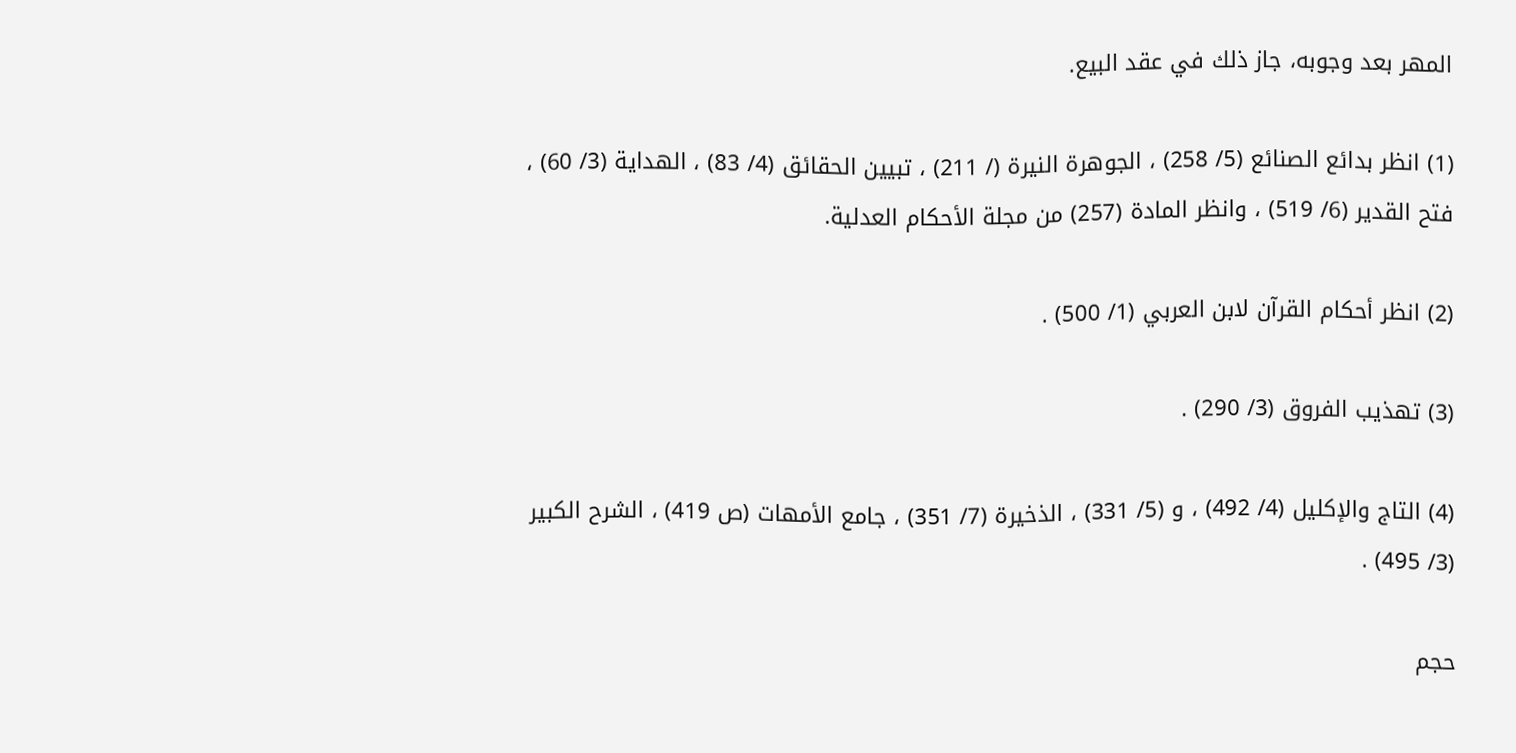المهر بعد وجوبه، جاز ذلك في عقد البيع.

(1) انظر بدائع الصنائع (5/ 258) ، الجوهرة النيرة (/ 211) ، تبيين الحقائق (4/ 83) ، الهداية (3/ 60) ، فتح القدير (6/ 519) ، وانظر المادة (257) من مجلة الأحكام العدلية.

(2) انظر أحكام القرآن لابن العربي (1/ 500) .

(3) تهذيب الفروق (3/ 290) .

(4) التاج والإكليل (4/ 492) ، و (5/ 331) ، الذخيرة (7/ 351) ، جامع الأمهات (ص 419) ، الشرح الكبير (3/ 495) .

حجم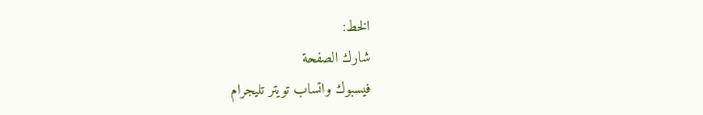الخط:
شارك الصفحة
فيسبوك واتساب تويتر تليجرام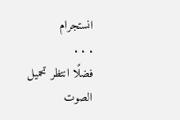انستجرام
. . .
فضلًا انتظر تحميل الصوت